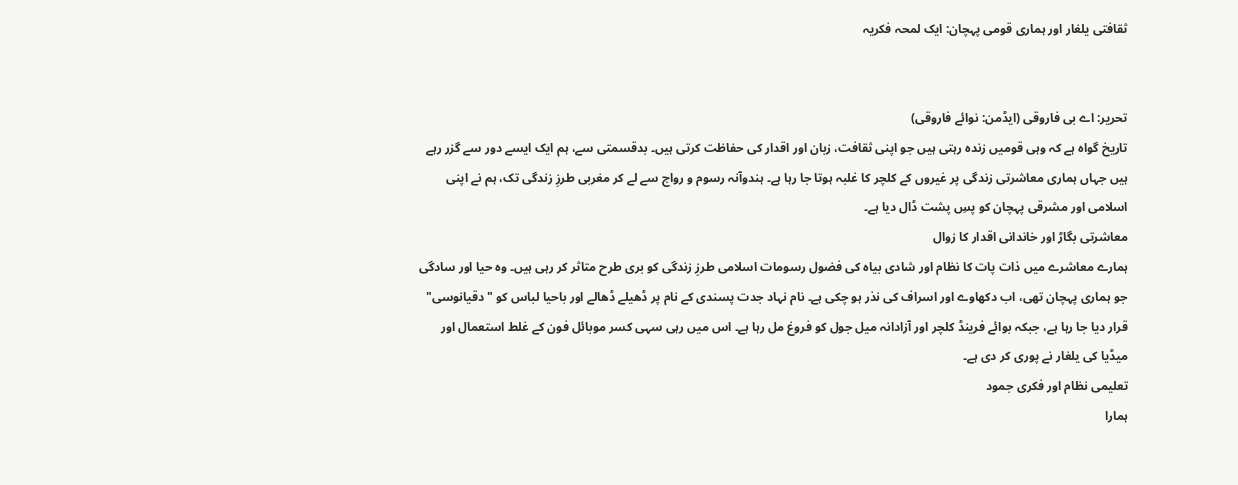ثقافتی یلغار اور ہماری قومی پہچان: ایک لمحہ فکریہ


تحریر: اے بی فاروقی (ایڈمن: نوائے فاروقی)
تاریخ گواہ ہے کہ وہی قومیں زندہ رہتی ہیں جو اپنی ثقافت، زبان اور اقدار کی حفاظت کرتی ہیں۔ بدقسمتی سے، ہم ایک ایسے دور سے گزر رہے ہیں جہاں ہماری معاشرتی زندگی پر غیروں کے کلچر کا غلبہ ہوتا جا رہا ہے۔ ہندوآنہ رسوم و رواج سے لے کر مغربی طرزِ زندگی تک، ہم نے اپنی اسلامی اور مشرقی پہچان کو پسِ پشت ڈال دیا ہے۔
معاشرتی بگاڑ اور خاندانی اقدار کا زوال
ہمارے معاشرے میں ذات پات کا نظام اور شادی بیاہ کی فضول رسومات اسلامی طرزِ زندگی کو بری طرح متاثر کر رہی ہیں۔ وہ حیا اور سادگی جو ہماری پہچان تھی، اب دکھاوے اور اسراف کی نذر ہو چکی ہے۔ نام نہاد جدت پسندی کے نام پر ڈھیلے ڈھالے اور باحیا لباس کو "دقیانوسی" قرار دیا جا رہا ہے، جبکہ بوائے فرینڈ کلچر اور آزادانہ میل جول کو فروغ مل رہا ہے۔ اس میں رہی سہی کسر موبائل فون کے غلط استعمال اور میڈیا کی یلغار نے پوری کر دی ہے۔
تعلیمی نظام اور فکری جمود
ہمارا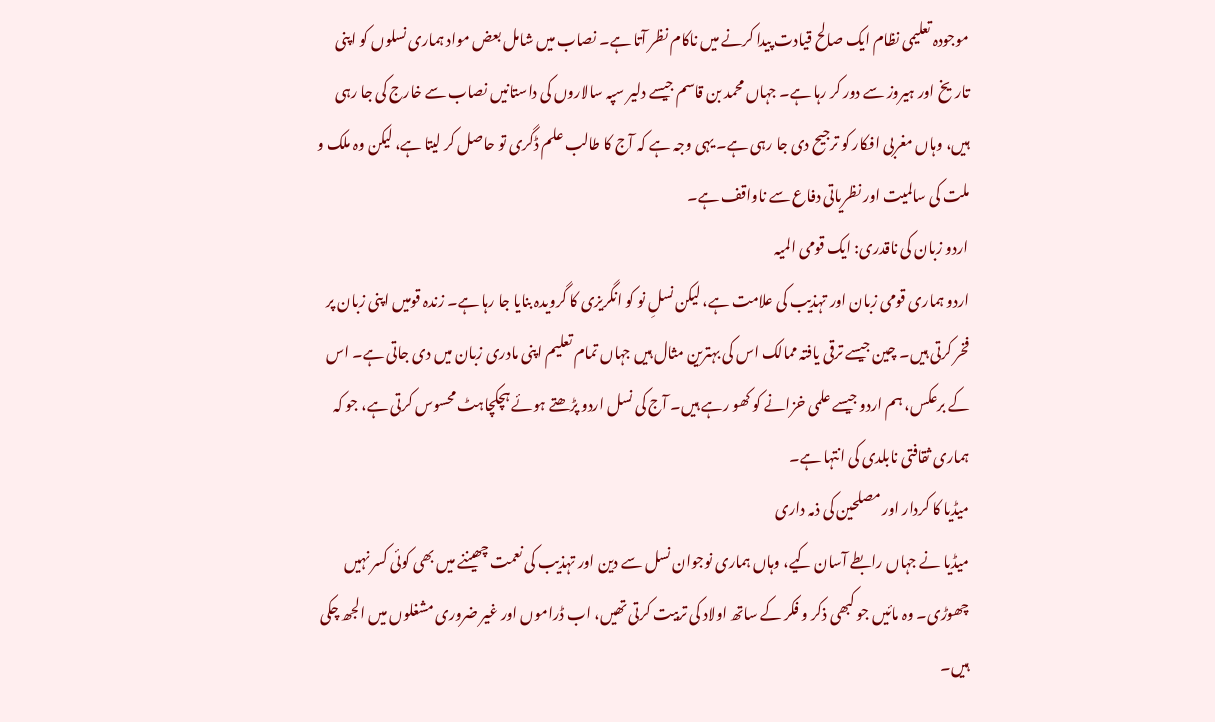موجودہ تعلیمی نظام ایک صالح قیادت پیدا کرنے میں ناکام نظر آتا ہے۔ نصاب میں شامل بعض مواد ہماری نسلوں کو اپنی تاریخ اور ہیروز سے دور کر رہا ہے۔ جہاں محمد بن قاسم جیسے دلیر سپہ سالاروں کی داستانیں نصاب سے خارج کی جا رہی ہیں، وہاں مغربی افکار کو ترجیح دی جا رہی ہے۔ یہی وجہ ہے کہ آج کا طالب علم ڈگری تو حاصل کر لیتا ہے، لیکن وہ ملک و ملت کی سالمیت اور نظریاتی دفاع سے ناواقف ہے۔
اردو زبان کی ناقدری: ایک قومی المیہ
اردو ہماری قومی زبان اور تہذیب کی علامت ہے، لیکن نسلِ نو کو انگریزی کا گرویدہ بنایا جا رہا ہے۔ زندہ قومیں اپنی زبان پر فخر کرتی ہیں۔ چین جیسے ترقی یافتہ ممالک اس کی بہترین مثال ہیں جہاں تمام تعلیم اپنی مادری زبان میں دی جاتی ہے۔ اس کے برعکس، ہم اردو جیسے علمی خزانے کو کھو رہے ہیں۔ آج کی نسل اردو پڑھتے ہوئے ہچکچاہٹ محسوس کرتی ہے، جو کہ ہماری ثقافتی نابلدی کی انتہا ہے۔
میڈیا کا کردار اور مصلحین کی ذمہ داری
میڈیا نے جہاں رابطے آسان کیے، وہاں ہماری نوجوان نسل سے دین اور تہذیب کی نعمت چھیننے میں بھی کوئی کسر نہیں چھوڑی۔ وہ مائیں جو کبھی ذکر و فکر کے ساتھ اولاد کی تربیت کرتی تھیں، اب ڈراموں اور غیر ضروری مشغلوں میں الجھ چکی ہیں۔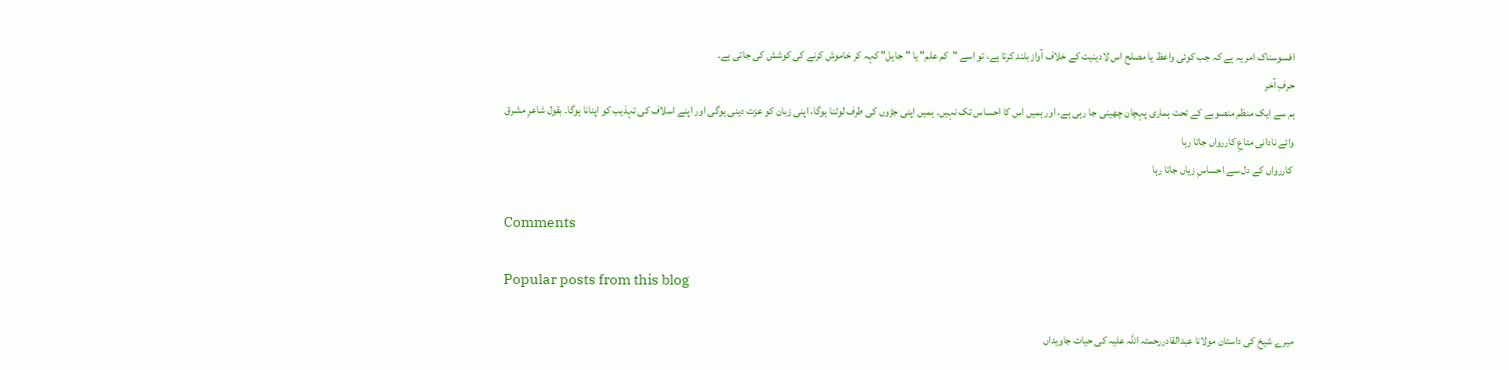افسوسناک امر یہ ہے کہ جب کوئی واعظ یا مصلح اس لادینیت کے خلاف آواز بلند کرتا ہے، تو اسے "کم علم" یا "جاہل" کہہ کر خاموش کرنے کی کوشش کی جاتی ہے۔
حرفِ آخر
ہم سے ایک منظم منصوبے کے تحت ہماری پہچان چھینی جا رہی ہے، اور ہمیں اس کا احساس تک نہیں۔ ہمیں اپنی جڑوں کی طرف لوٹنا ہوگا، اپنی زبان کو عزت دینی ہوگی اور اپنے اسلاف کی تہذیب کو اپنانا ہوگا۔ بقول شاعرِ مشرق
وائے نادانی متاعِ کاررواں جاتا رہا
 کاررواں کے دل سے احساسِ زیاں جاتا رہا

Comments

Popular posts from this blog

میرے شیخ کی داستان مولانا عبدالقادررحمتہ اللہ علیہ کی حیات جاویداں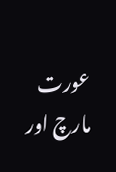عورت مارچ اور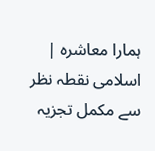ہمارا معاشرہ | اسلامی نقطہ نظر سے مکمل تجزیہ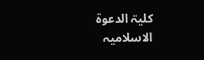کلیۃ الدعوۃ الاسلامیہ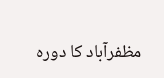مظفرآباد کا دورہ